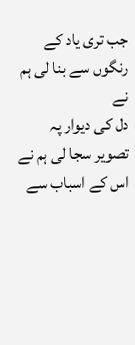جب تری یاد کے رنگوں سے بنا لی ہم نے
دل کی دیوار پہ تصویر سجا لی ہم نے
اس کے اسباب سے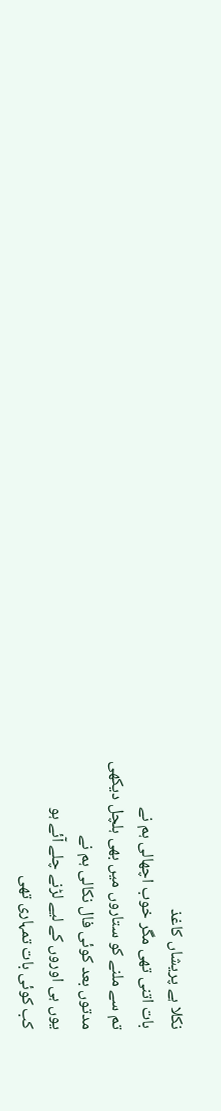نکلا ہے پریشاں کاغذ
بات اتنی تھی مگر خوب اچھالی ہم نے
تم سے ملنے کو ستاروں میں بھی ہلچل دیکھی
مدتوں بعد کوئی فال نکالی ہم نے
یوں ہی اوروں کے لیے لڑنے چلے آئے ہو
کب کوئی بات تمہاری تھی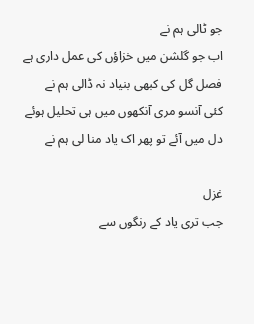جو ٹالی ہم نے
اب جو گلشن میں خزاؤں کی عمل داری ہے
فصل گل کی کبھی بنیاد نہ ڈالی ہم نے
کئی آنسو مری آنکھوں میں ہی تحلیل ہوئے
دل میں آئے تو پھر اک یاد منا لی ہم نے

غزل
جب تری یاد کے رنگوں سے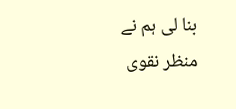بنا لی ہم نے
منظر نقوی